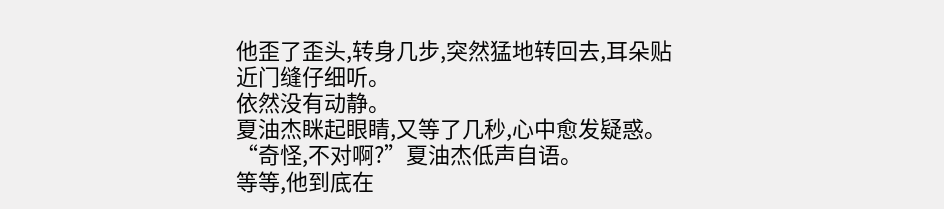他歪了歪头,转身几步,突然猛地转回去,耳朵贴近门缝仔细听。
依然没有动静。
夏油杰眯起眼睛,又等了几秒,心中愈发疑惑。
“奇怪,不对啊?”夏油杰低声自语。
等等,他到底在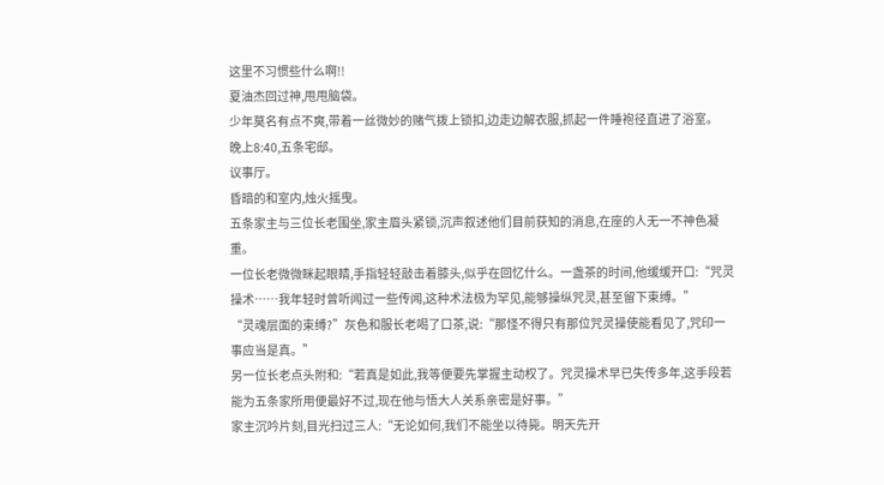这里不习惯些什么啊!!
夏油杰回过神,甩甩脑袋。
少年莫名有点不爽,带着一丝微妙的赌气拨上锁扣,边走边解衣服,抓起一件睡袍径直进了浴室。
晚上8:40,五条宅邸。
议事厅。
昏暗的和室内,烛火摇曳。
五条家主与三位长老围坐,家主眉头紧锁,沉声叙述他们目前获知的消息,在座的人无一不神色凝重。
一位长老微微眯起眼睛,手指轻轻敲击着膝头,似乎在回忆什么。一盏茶的时间,他缓缓开口:“咒灵操术……我年轻时曾听闻过一些传闻,这种术法极为罕见,能够操纵咒灵,甚至留下束缚。”
“灵魂层面的束缚?”灰色和服长老喝了口茶,说:“那怪不得只有那位咒灵操使能看见了,咒印一事应当是真。”
另一位长老点头附和:“若真是如此,我等便要先掌握主动权了。咒灵操术早已失传多年,这手段若能为五条家所用便最好不过,现在他与悟大人关系亲密是好事。”
家主沉吟片刻,目光扫过三人:“无论如何,我们不能坐以待毙。明天先开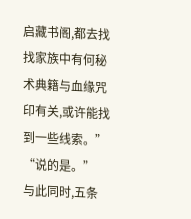启藏书阁,都去找找家族中有何秘术典籍与血缘咒印有关,或许能找到一些线索。”
“说的是。”
与此同时,五条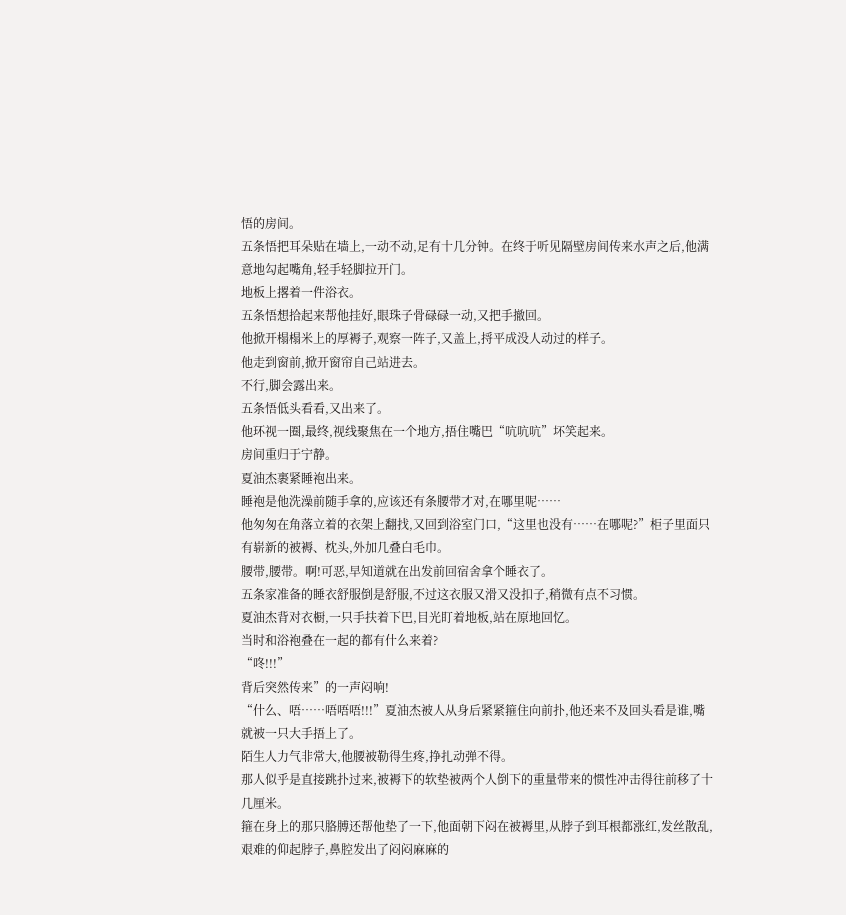悟的房间。
五条悟把耳朵贴在墙上,一动不动,足有十几分钟。在终于听见隔壁房间传来水声之后,他满意地勾起嘴角,轻手轻脚拉开门。
地板上撂着一件浴衣。
五条悟想拾起来帮他挂好,眼珠子骨碌碌一动,又把手撤回。
他掀开榻榻米上的厚褥子,观察一阵子,又盖上,捋平成没人动过的样子。
他走到窗前,掀开窗帘自己站进去。
不行,脚会露出来。
五条悟低头看看,又出来了。
他环视一圈,最终,视线聚焦在一个地方,捂住嘴巴“吭吭吭”坏笑起来。
房间重归于宁静。
夏油杰裹紧睡袍出来。
睡袍是他洗澡前随手拿的,应该还有条腰带才对,在哪里呢……
他匆匆在角落立着的衣架上翻找,又回到浴室门口,“这里也没有……在哪呢?”柜子里面只有崭新的被褥、枕头,外加几叠白毛巾。
腰带,腰带。啊!可恶,早知道就在出发前回宿舍拿个睡衣了。
五条家准备的睡衣舒服倒是舒服,不过这衣服又滑又没扣子,稍微有点不习惯。
夏油杰背对衣橱,一只手扶着下巴,目光盯着地板,站在原地回忆。
当时和浴袍叠在一起的都有什么来着?
“咚!!!”
背后突然传来”的一声闷响!
“什么、唔……唔唔唔!!!”夏油杰被人从身后紧紧箍住向前扑,他还来不及回头看是谁,嘴就被一只大手捂上了。
陌生人力气非常大,他腰被勒得生疼,挣扎动弹不得。
那人似乎是直接跳扑过来,被褥下的软垫被两个人倒下的重量带来的惯性冲击得往前移了十几厘米。
箍在身上的那只胳膊还帮他垫了一下,他面朝下闷在被褥里,从脖子到耳根都涨红,发丝散乱,艰难的仰起脖子,鼻腔发出了闷闷麻麻的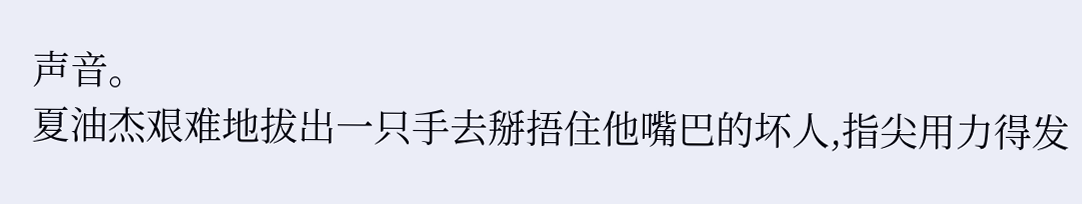声音。
夏油杰艰难地拔出一只手去掰捂住他嘴巴的坏人,指尖用力得发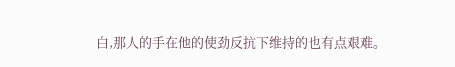白,那人的手在他的使劲反抗下维持的也有点艰难。